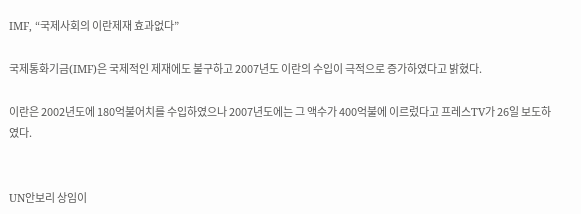IMF, “국제사회의 이란제재 효과없다”

국제통화기금(IMF)은 국제적인 제재에도 불구하고 2007년도 이란의 수입이 극적으로 증가하였다고 밝혔다.

이란은 2002년도에 180억불어치를 수입하였으나 2007년도에는 그 액수가 400억불에 이르렀다고 프레스TV가 26일 보도하였다.


UN안보리 상임이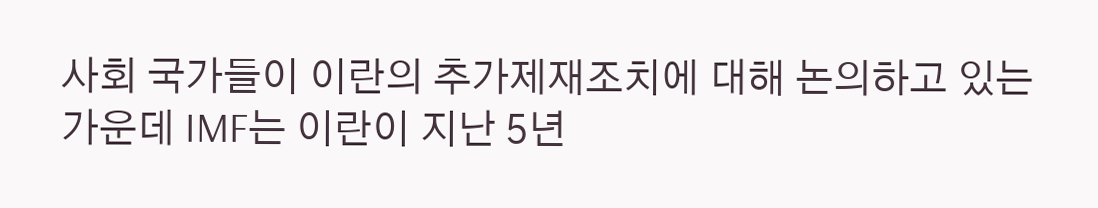사회 국가들이 이란의 추가제재조치에 대해 논의하고 있는 가운데 IMF는 이란이 지난 5년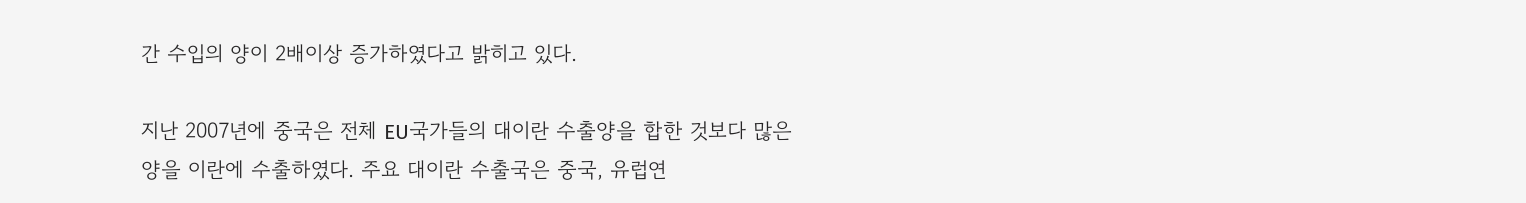간 수입의 양이 2배이상 증가하였다고 밝히고 있다.

지난 2007년에 중국은 전체 EU국가들의 대이란 수출양을 합한 것보다 많은 양을 이란에 수출하였다. 주요 대이란 수출국은 중국, 유럽연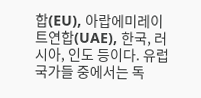합(EU), 아랍에미레이트연합(UAE), 한국, 러시아, 인도 등이다. 유럽국가들 중에서는 독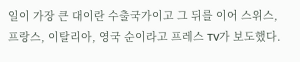일이 가장 큰 대이란 수출국가이고 그 뒤를 이어 스위스, 프랑스, 이탈리아, 영국 순이라고 프레스 TV가 보도했다.